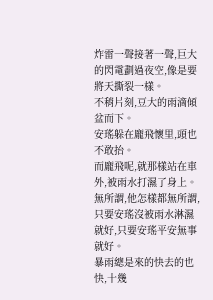炸雷一聲接著一聲,巨大的閃電劃過夜空,像是要將天撕裂一樣。
不稍片刻,豆大的雨滴傾盆而下。
安瑤躲在龐飛懷里,頭也不敢抬。
而龐飛呢,就那樣站在車外,被雨水打濕了身上。
無所謂,他怎樣都無所謂,只要安瑤沒被雨水淋濕就好,只要安瑤平安無事就好。
暴雨總是來的快去的也快,十幾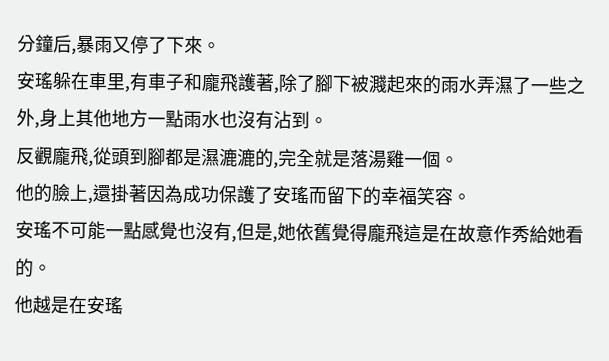分鐘后,暴雨又停了下來。
安瑤躲在車里,有車子和龐飛護著,除了腳下被濺起來的雨水弄濕了一些之外,身上其他地方一點雨水也沒有沾到。
反觀龐飛,從頭到腳都是濕漉漉的,完全就是落湯雞一個。
他的臉上,還掛著因為成功保護了安瑤而留下的幸福笑容。
安瑤不可能一點感覺也沒有,但是,她依舊覺得龐飛這是在故意作秀給她看的。
他越是在安瑤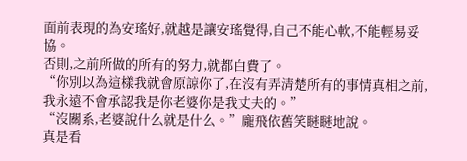面前表現的為安瑤好,就越是讓安瑤覺得,自己不能心軟,不能輕易妥協。
否則,之前所做的所有的努力,就都白費了。
“你別以為這樣我就會原諒你了,在沒有弄清楚所有的事情真相之前,我永遠不會承認我是你老婆你是我丈夫的。”
“沒關系,老婆說什么就是什么。”龐飛依舊笑瞇瞇地說。
真是看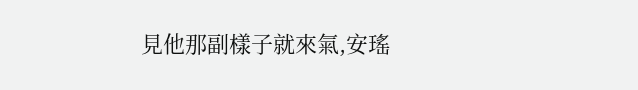見他那副樣子就來氣,安瑤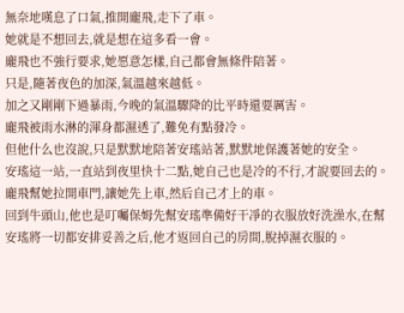無奈地嘆息了口氣,推開龐飛,走下了車。
她就是不想回去,就是想在這多看一會。
龐飛也不強行要求,她愿意怎樣,自己都會無條件陪著。
只是,隨著夜色的加深,氣溫越來越低。
加之又剛剛下過暴雨,今晚的氣溫驟降的比平時還要厲害。
龐飛被雨水淋的渾身都濕透了,難免有點發冷。
但他什么也沒說,只是默默地陪著安瑤站著,默默地保護著她的安全。
安瑤這一站,一直站到夜里快十二點,她自己也是冷的不行,才說要回去的。
龐飛幫她拉開車門,讓她先上車,然后自己才上的車。
回到牛頭山,他也是叮囑保姆先幫安瑤準備好干凈的衣服放好洗澡水,在幫安瑤將一切都安排妥善之后,他才返回自己的房間,脫掉濕衣服的。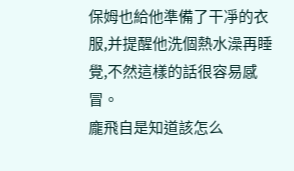保姆也給他準備了干凈的衣服,并提醒他洗個熱水澡再睡覺,不然這樣的話很容易感冒。
龐飛自是知道該怎么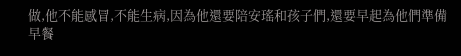做,他不能感冒,不能生病,因為他還要陪安瑤和孩子們,還要早起為他們準備早餐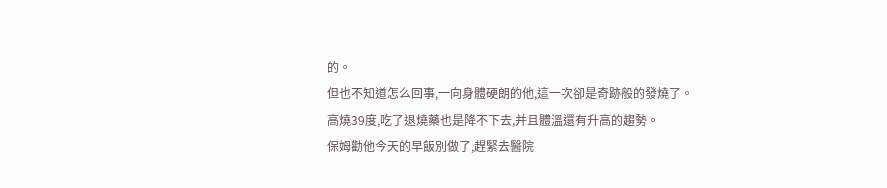的。
但也不知道怎么回事,一向身體硬朗的他,這一次卻是奇跡般的發燒了。
高燒39度,吃了退燒藥也是降不下去,并且體溫還有升高的趨勢。
保姆勸他今天的早飯別做了,趕緊去醫院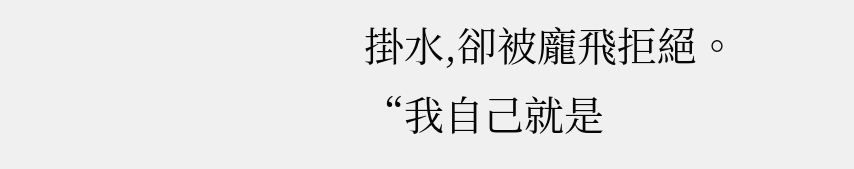掛水,卻被龐飛拒絕。
“我自己就是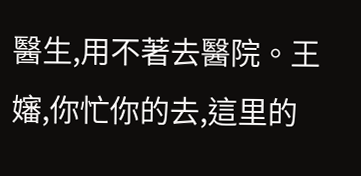醫生,用不著去醫院。王嬸,你忙你的去,這里的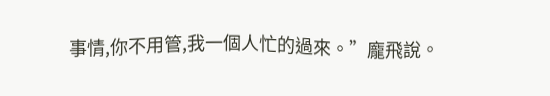事情,你不用管,我一個人忙的過來。”龐飛說。